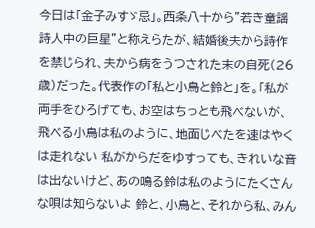今日は「金子みすゞ忌」。西条八十から”若き童謡詩人中の巨星”と称えらたが、結婚後夫から詩作を禁じられ、夫から病をうつされた末の自死(26歳)だった。代表作の「私と小鳥と鈴と」を。「私が両手をひろげても、お空はちっとも飛べないが、飛べる小鳥は私のように、地面じべたを速はやくは走れない 私がからだをゆすっても、きれいな音は出ないけど、あの鳴る鈴は私のようにたくさんな唄は知らないよ 鈴と、小鳥と、それから私、みん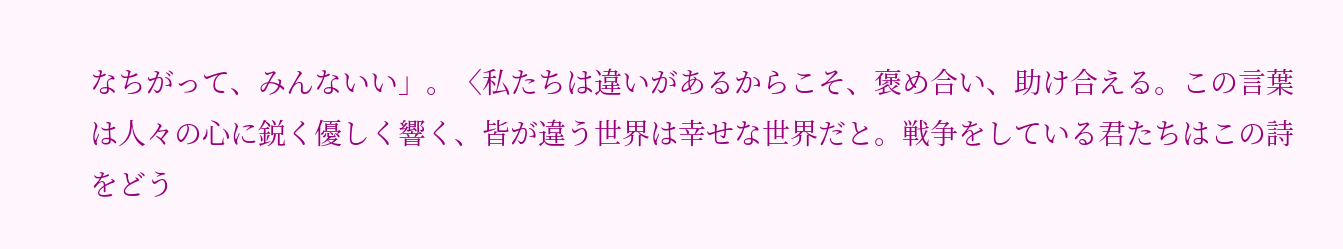なちがって、みんないい」。〈私たちは違いがあるからこそ、褒め合い、助け合える。この言葉は人々の心に鋭く優しく響く、皆が違う世界は幸せな世界だと。戦争をしている君たちはこの詩をどう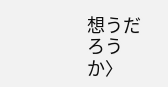想うだろうか〉